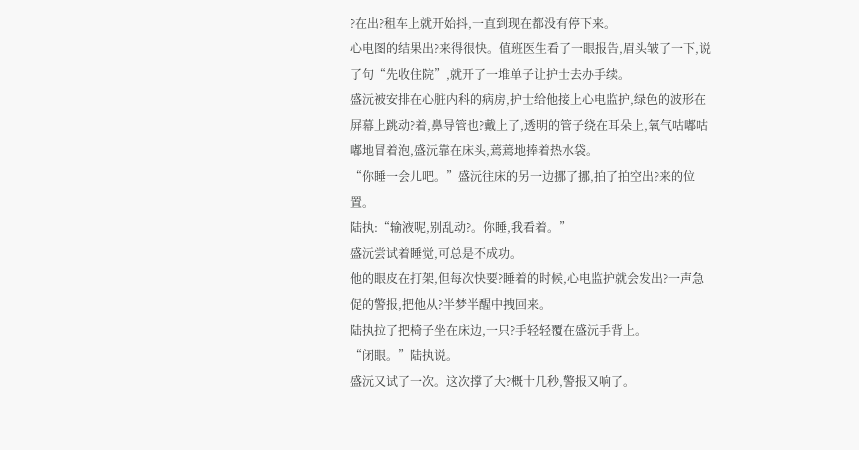?在出?租车上就开始抖,一直到现在都没有停下来。
心电图的结果出?来得很快。值班医生看了一眼报告,眉头皱了一下,说了句“先收住院”,就开了一堆单子让护士去办手续。
盛沅被安排在心脏内科的病房,护士给他接上心电监护,绿色的波形在屏幕上跳动?着,鼻导管也?戴上了,透明的管子绕在耳朵上,氧气咕嘟咕嘟地冒着泡,盛沅靠在床头,蔫蔫地捧着热水袋。
“你睡一会儿吧。”盛沅往床的另一边挪了挪,拍了拍空出?来的位置。
陆执:“输液呢,别乱动?。你睡,我看着。”
盛沅尝试着睡觉,可总是不成功。
他的眼皮在打架,但每次快要?睡着的时候,心电监护就会发出?一声急促的警报,把他从?半梦半醒中拽回来。
陆执拉了把椅子坐在床边,一只?手轻轻覆在盛沅手背上。
“闭眼。”陆执说。
盛沅又试了一次。这次撑了大?概十几秒,警报又响了。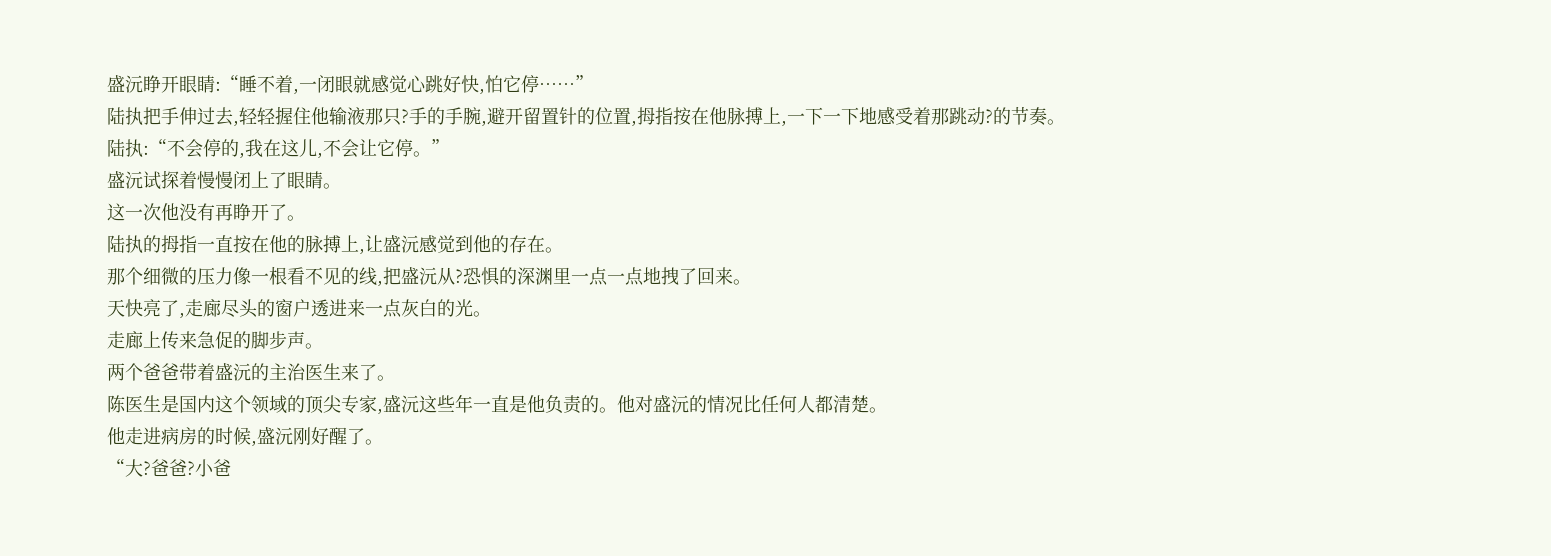盛沅睁开眼睛:“睡不着,一闭眼就感觉心跳好快,怕它停……”
陆执把手伸过去,轻轻握住他输液那只?手的手腕,避开留置针的位置,拇指按在他脉搏上,一下一下地感受着那跳动?的节奏。
陆执:“不会停的,我在这儿,不会让它停。”
盛沅试探着慢慢闭上了眼睛。
这一次他没有再睁开了。
陆执的拇指一直按在他的脉搏上,让盛沅感觉到他的存在。
那个细微的压力像一根看不见的线,把盛沅从?恐惧的深渊里一点一点地拽了回来。
天快亮了,走廊尽头的窗户透进来一点灰白的光。
走廊上传来急促的脚步声。
两个爸爸带着盛沅的主治医生来了。
陈医生是国内这个领域的顶尖专家,盛沅这些年一直是他负责的。他对盛沅的情况比任何人都清楚。
他走进病房的时候,盛沅刚好醒了。
“大?爸爸?小爸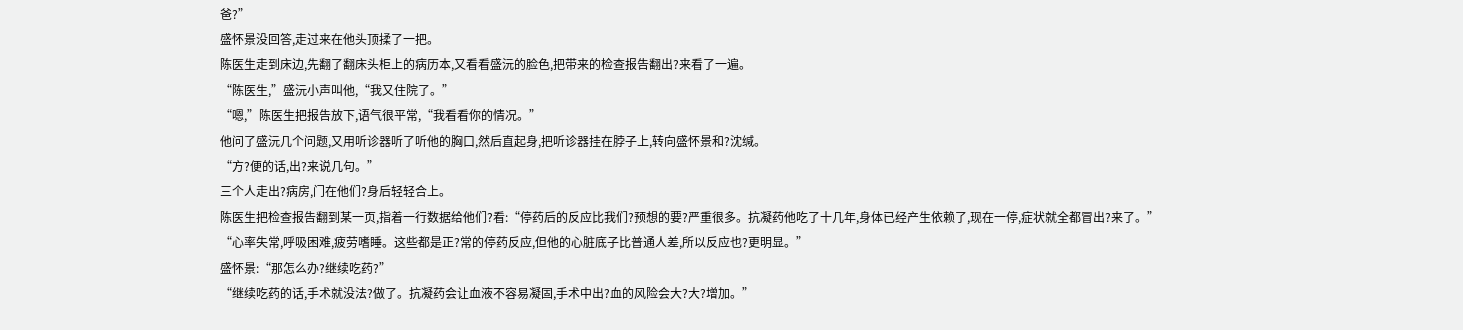爸?”
盛怀景没回答,走过来在他头顶揉了一把。
陈医生走到床边,先翻了翻床头柜上的病历本,又看看盛沅的脸色,把带来的检查报告翻出?来看了一遍。
“陈医生,”盛沅小声叫他,“我又住院了。”
“嗯,”陈医生把报告放下,语气很平常,“我看看你的情况。”
他问了盛沅几个问题,又用听诊器听了听他的胸口,然后直起身,把听诊器挂在脖子上,转向盛怀景和?沈缄。
“方?便的话,出?来说几句。”
三个人走出?病房,门在他们?身后轻轻合上。
陈医生把检查报告翻到某一页,指着一行数据给他们?看:“停药后的反应比我们?预想的要?严重很多。抗凝药他吃了十几年,身体已经产生依赖了,现在一停,症状就全都冒出?来了。”
“心率失常,呼吸困难,疲劳嗜睡。这些都是正?常的停药反应,但他的心脏底子比普通人差,所以反应也?更明显。”
盛怀景:“那怎么办?继续吃药?”
“继续吃药的话,手术就没法?做了。抗凝药会让血液不容易凝固,手术中出?血的风险会大?大?增加。”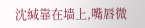沈缄靠在墙上,嘴唇微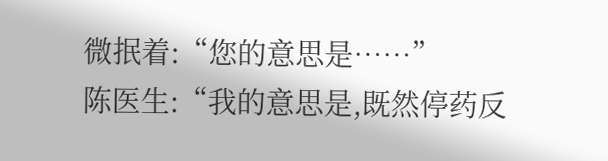微抿着:“您的意思是……”
陈医生:“我的意思是,既然停药反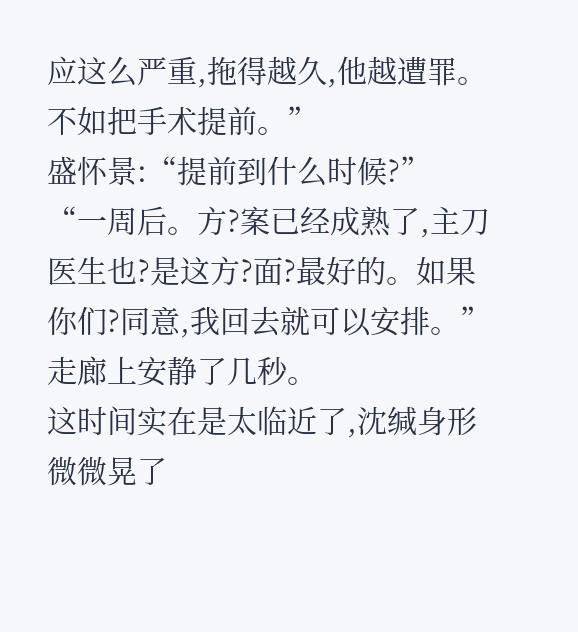应这么严重,拖得越久,他越遭罪。不如把手术提前。”
盛怀景:“提前到什么时候?”
“一周后。方?案已经成熟了,主刀医生也?是这方?面?最好的。如果你们?同意,我回去就可以安排。”
走廊上安静了几秒。
这时间实在是太临近了,沈缄身形微微晃了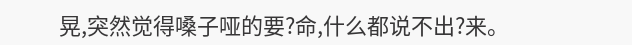晃,突然觉得嗓子哑的要?命,什么都说不出?来。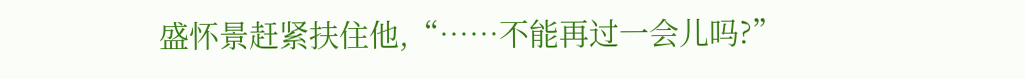盛怀景赶紧扶住他,“……不能再过一会儿吗?”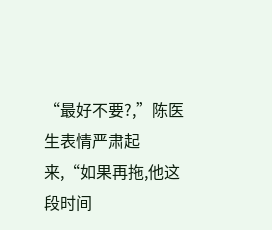“最好不要?,”陈医生表情严肃起来,“如果再拖,他这段时间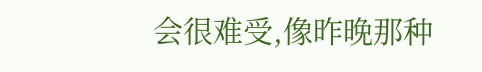会很难受,像昨晚那种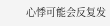心悸可能会反复发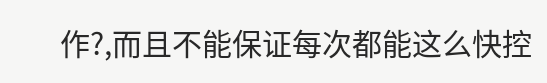作?,而且不能保证每次都能这么快控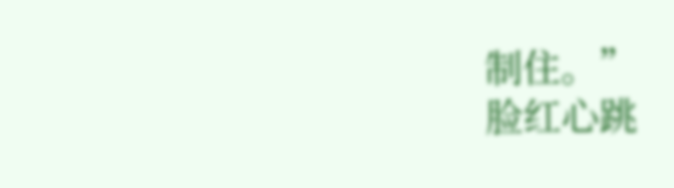制住。”
脸红心跳